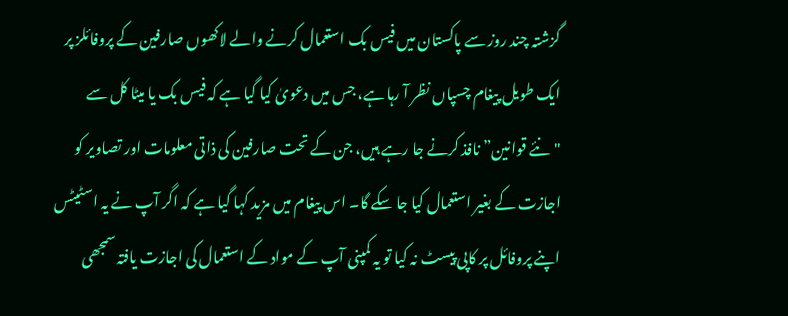گزشتہ چند روز سے پاکستان میں فیس بک استعمال کرنے والے لاکھوں صارفین کے پروفائلز پر ایک طویل پیغام چسپاں نظر آ رہا ہے، جس میں دعویٰ کیا گیا ہے کہ فیس بک یا میٹا کل سے "نئے قوانین” نافذ کرنے جا رہے ہیں، جن کے تحت صارفین کی ذاتی معلومات اور تصاویر کو اجازت کے بغیر استعمال کیا جا سکے گا۔ اس پیغام میں مزید کہا گیا ہے کہ اگر آپ نے یہ اسٹیٹس اپنے پروفائل پر کاپی پیسٹ نہ کیا تو یہ کمپنی آپ کے مواد کے استعمال کی اجازت یافتہ سمجھی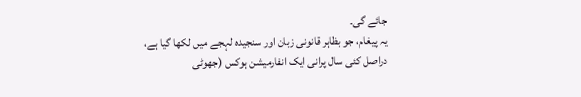جائے گی۔
یہ پیغام، جو بظاہر قانونی زبان اور سنجیدہ لہجے میں لکھا گیا ہے، دراصل کئی سال پرانی ایک انفارمیشن ہوکس (جھوٹی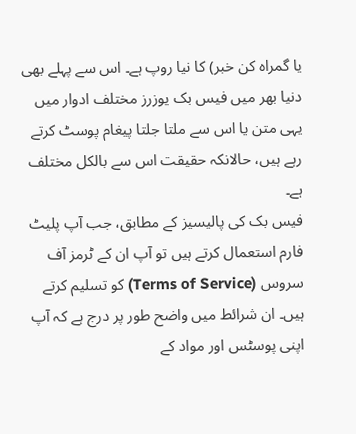یا گمراہ کن خبر) کا نیا روپ ہے۔ اس سے پہلے بھی دنیا بھر میں فیس بک یوزرز مختلف ادوار میں یہی متن یا اس سے ملتا جلتا پیغام پوسٹ کرتے رہے ہیں، حالانکہ حقیقت اس سے بالکل مختلف ہے۔
فیس بک کی پالیسیز کے مطابق، جب آپ پلیٹ فارم استعمال کرتے ہیں تو آپ ان کے ٹرمز آف سروس (Terms of Service) کو تسلیم کرتے ہیں۔ ان شرائط میں واضح طور پر درج ہے کہ آپ اپنی پوسٹس اور مواد کے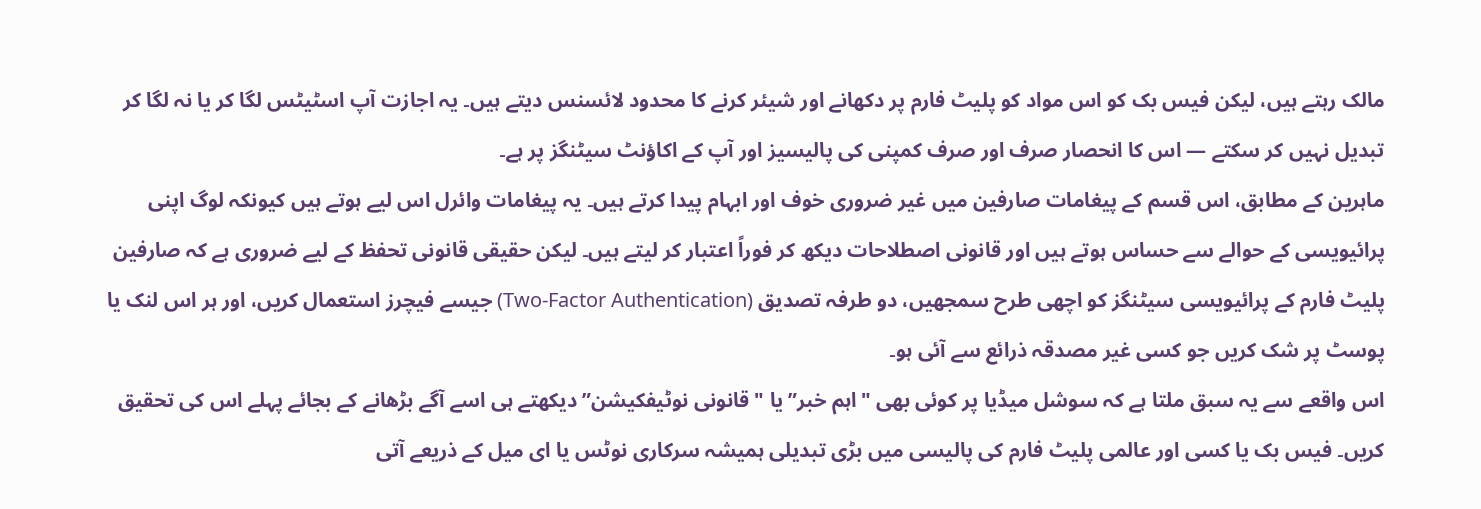مالک رہتے ہیں، لیکن فیس بک کو اس مواد کو پلیٹ فارم پر دکھانے اور شیئر کرنے کا محدود لائسنس دیتے ہیں۔ یہ اجازت آپ اسٹیٹس لگا کر یا نہ لگا کر تبدیل نہیں کر سکتے — اس کا انحصار صرف اور صرف کمپنی کی پالیسیز اور آپ کے اکاؤنٹ سیٹنگز پر ہے۔
ماہرین کے مطابق، اس قسم کے پیغامات صارفین میں غیر ضروری خوف اور ابہام پیدا کرتے ہیں۔ یہ پیغامات وائرل اس لیے ہوتے ہیں کیونکہ لوگ اپنی پرائیویسی کے حوالے سے حساس ہوتے ہیں اور قانونی اصطلاحات دیکھ کر فوراً اعتبار کر لیتے ہیں۔ لیکن حقیقی قانونی تحفظ کے لیے ضروری ہے کہ صارفین پلیٹ فارم کے پرائیویسی سیٹنگز کو اچھی طرح سمجھیں، دو طرفہ تصدیق (Two-Factor Authentication) جیسے فیچرز استعمال کریں، اور ہر اس لنک یا پوسٹ پر شک کریں جو کسی غیر مصدقہ ذرائع سے آئی ہو۔
اس واقعے سے یہ سبق ملتا ہے کہ سوشل میڈیا پر کوئی بھی "اہم خبر” یا "قانونی نوٹیفکیشن” دیکھتے ہی اسے آگے بڑھانے کے بجائے پہلے اس کی تحقیق کریں۔ فیس بک یا کسی اور عالمی پلیٹ فارم کی پالیسی میں بڑی تبدیلی ہمیشہ سرکاری نوٹس یا ای میل کے ذریعے آتی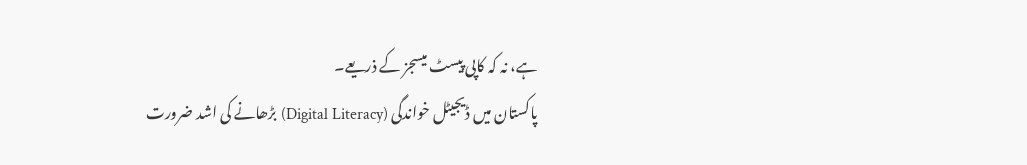ہے، نہ کہ کاپی پیسٹ میسجز کے ذریعے۔
پاکستان میں ڈیجیٹل خواندگی (Digital Literacy) بڑھانے کی اشد ضرورت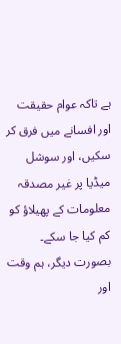ہے تاکہ عوام حقیقت اور افسانے میں فرق کر سکیں، اور سوشل میڈیا پر غیر مصدقہ معلومات کے پھیلاؤ کو کم کیا جا سکے۔ بصورت دیگر، ہم وقت اور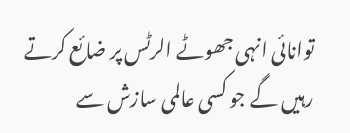توانائی انہی جھوٹے الرٹس پر ضائع کرتے رہیں گے جو کسی عالمی سازش سے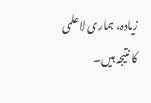زیادہ، ہماری لاعلمی کا نتیجہ ہیں۔